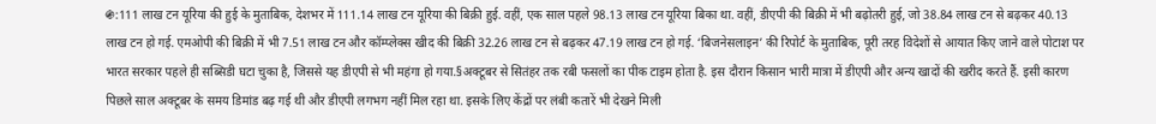֍:111 लाख टन यूरिया की हुई के मुताबिक, देशभर में 111.14 लाख टन यूरिया की बिक्री हुई. वहीं, एक साल पहले 98.13 लाख टन यूरिया बिका था. वहीं, डीएपी की बिक्री में भी बढ़ोतरी हुई, जो 38.84 लाख टन से बढ़कर 40.13 लाख टन हो गई. एमओपी की बिक्री में भी 7.51 लाख टन और कॉम्प्लेक्स खीद की बिक्री 32.26 लाख टन से बढ़कर 47.19 लाख टन हो गई. ‘बिजनेसलाइन’ की रिपोर्ट के मुताबिक, पूरी तरह विदेशों से आयात किए जाने वाले पोटाश पर भारत सरकार पहले ही सब्सिडी घटा चुका है, जिससे यह डीएपी से भी महंगा हो गया.§अक्टूबर से सितंहर तक रबी फसलों का पीक टाइम होता है. इस दौरान किसान भारी मात्रा में डीएपी और अन्य खादों की खरीद करते हैं. इसी कारण पिछले साल अक्टूबर के समय डिमांड बढ़ गई थी और डीएपी लगभग नहीं मिल रहा था. इसके लिए केंद्रों पर लंबी कतारें भी देखने मिली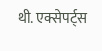थी. एक्सेपर्ट्स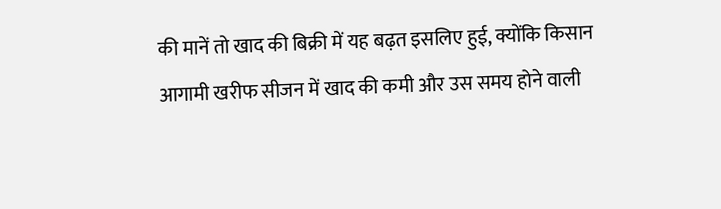की मानें तो खाद की बिक्री में यह बढ़त इसलिए हुई, क्योंकि किसान आगामी खरीफ सीजन में खाद की कमी और उस समय होने वाली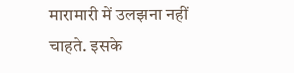मारामारी में उलझना नहीं चाहते. इसके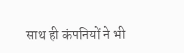साथ ही कंपनियों ने भी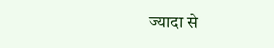ज्यादा से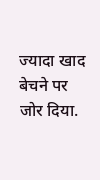ज्यादा खाद बेचने पर जोर दिया.